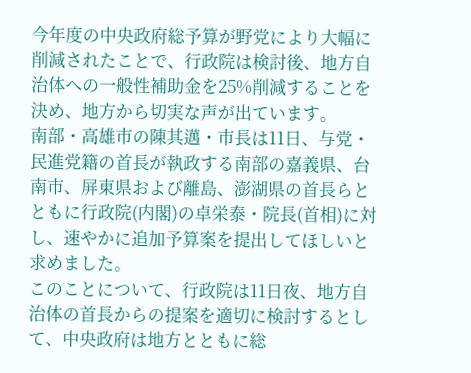今年度の中央政府総予算が野党により大幅に削減されたことで、行政院は検討後、地方自治体への一般性補助金を25%削減することを決め、地方から切実な声が出ています。
南部・高雄市の陳其邁・市長は11日、与党・民進党籍の首長が執政する南部の嘉義県、台南市、屏東県および離島、澎湖県の首長らとともに行政院(内閣)の卓栄泰・院長(首相)に対し、速やかに追加予算案を提出してほしいと求めました。
このことについて、行政院は11日夜、地方自治体の首長からの提案を適切に検討するとして、中央政府は地方とともに総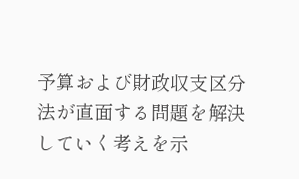予算および財政収支区分法が直面する問題を解決していく考えを示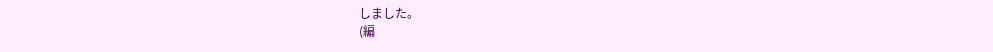しました。
(編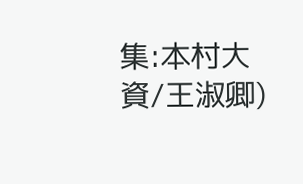集:本村大資/王淑卿)